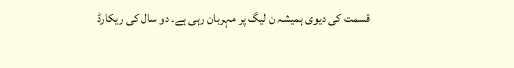قسمت کی دیوی ہمیشہ ن لیگ پر مہربان رہی ہے۔ دو سال کی ریکارڈ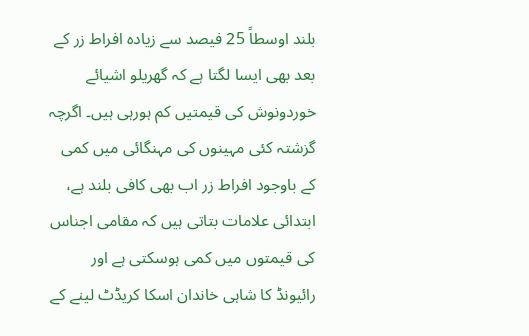بلند اوسطاً 25 فیصد سے زیادہ افراط زر کے بعد بھی ایسا لگتا ہے کہ گھریلو اشیائے خوردونوش کی قیمتیں کم ہورہی ہیں۔ اگرچہ گزشتہ کئی مہینوں کی مہنگائی میں کمی کے باوجود افراط زر اب بھی کافی بلند ہے، ابتدائی علامات بتاتی ہیں کہ مقامی اجناس کی قیمتوں میں کمی ہوسکتی ہے اور رائیونڈ کا شاہی خاندان اسکا کریڈٹ لینے کے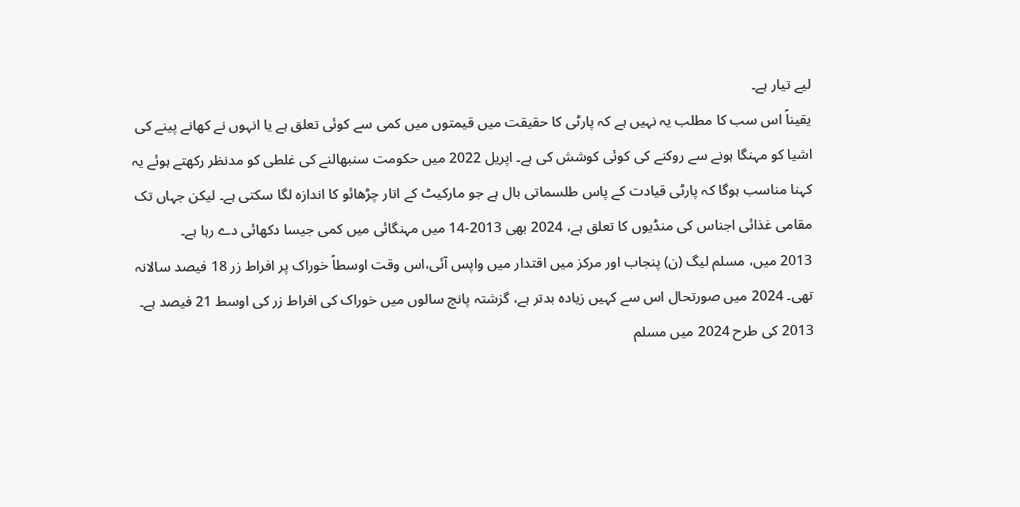لیے تیار ہے۔
یقیناً اس سب کا مطلب یہ نہیں ہے کہ پارٹی کا حقیقت میں قیمتوں میں کمی سے کوئی تعلق ہے یا انہوں نے کھانے پینے کی اشیا کو مہنگا ہونے سے روکنے کی کوئی کوشش کی ہے۔ اپریل 2022 میں حکومت سنبھالنے کی غلطی کو مدنظر رکھتے ہوئے یہ کہنا مناسب ہوگا کہ پارٹی قیادت کے پاس طلسماتی بال ہے جو مارکیٹ کے اتار چڑھائو کا اندازہ لگا سکتی ہے۔ لیکن جہاں تک مقامی غذائی اجناس کی منڈیوں کا تعلق ہے، 2024 بھی 2013-14 میں مہنگائی میں کمی جیسا دکھائی دے رہا ہے۔
2013 میں، مسلم لیگ (ن) پنجاب اور مرکز میں اقتدار میں واپس آئی،اس وقت اوسطاً خوراک پر افراط زر 18 فیصد سالانہ تھی۔ 2024 میں صورتحال اس سے کہیں زیادہ بدتر ہے، گزشتہ پانچ سالوں میں خوراک کی افراط زر کی اوسط 21 فیصد ہے۔ 2013 کی طرح 2024 میں مسلم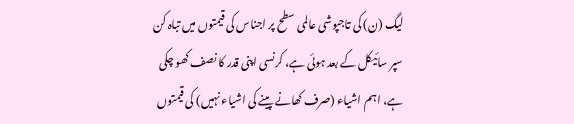لیگ (ن) کی تاجپوشی عالمی سطح پر اجناس کی قیمتوں میں تباہ کن سپر سائیکل کے بعد ہوئی ہے، کرنسی اپنی قدر کا نصف کھو چکی ہے، اہم اشیاء (صرف کھانے پینے کی اشیاء نہیں) کی قیمتوں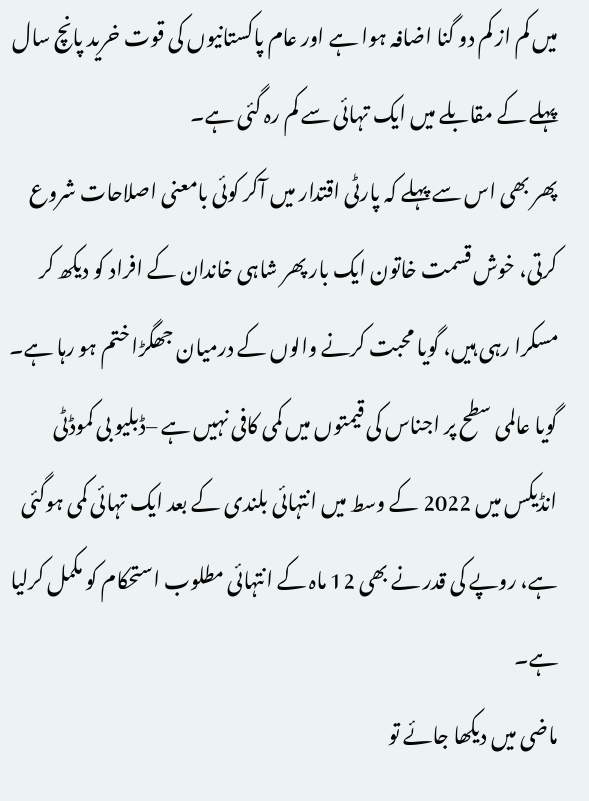میں کم از کم دو گنا اضافہ ہوا ہے اور عام پاکستانیوں کی قوت خرید پانچ سال پہلے کے مقابلے میں ایک تہائی سے کم رہ گئی ہے۔
پھر بھی اس سے پہلے کہ پارٹی اقتدار میں آکر کوئی بامعنی اصلاحات شروع کرتی، خوش قسمت خاتون ایک بار پھر شاہی خاندان کے افراد کو دیکھ کر مسکرا رہی ہیں، گویا محبت کرنے والوں کے درمیان جھگڑا ختم ہو رہا ہے۔ گویا عالمی سطح پر اجناس کی قیمتوں میں کمی کافی نہیں ہے –ڈبلیو بی کموڈٹی انڈیکس میں 2022 کے وسط میں انتہائی بلندی کے بعد ایک تہائی کمی ہوگئی ہے، روپے کی قدر نے بھی 12 ماہ کے انتہائی مطلوب استحکام کو مکمل کرلیا ہے۔
ماضی میں دیکھا جائے تو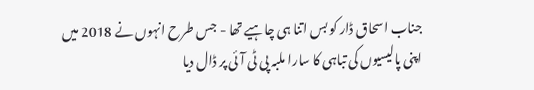جناب اسحاق ڈار کو بس اتنا ہی چاہیے تھا - جس طرح انہوں نے 2018 میں اپنی پالیسیوں کی تباہی کا سارا ملبہ پی ٹی آئی پر ڈال دیا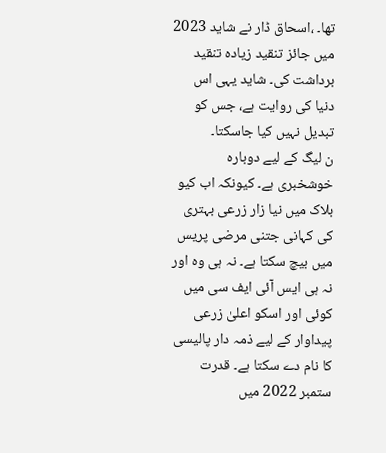تھا۔ ،اسحاق ڈار نے شاید 2023 میں جائز تنقید زیادہ تنقید برداشت کی۔ شاید یہی اس دنیا کی روایت ہے، جس کو تبدیل نہیں کیا جاسکتا۔
ن لیگ کے لیے دوبارہ خوشخبری ہے۔ کیونکہ اب کیو بلاک میں نیا زار زرعی بہتری کی کہانی جتنی مرضی پریس میں بیچ سکتا ہے۔ نہ ہی وہ اور نہ ہی ایس آئی ایف سی میں کوئی اور اسکو اعلیٰ زرعی پیداوار کے لیے ذمہ دار پالیسی کا نام دے سکتا ہے۔ قدرت ستمبر 2022 میں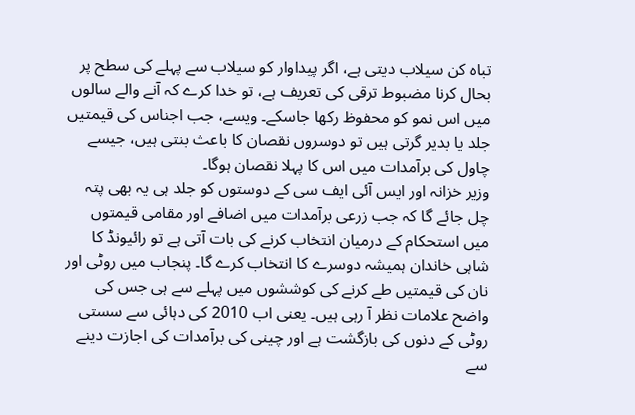تباہ کن سیلاب دیتی ہے، اگر پیداوار کو سیلاب سے پہلے کی سطح پر بحال کرنا مضبوط ترقی کی تعریف ہے، تو خدا کرے کہ آنے والے سالوں میں اس نمو کو محفوظ رکھا جاسکے۔ ویسے، جب اجناس کی قیمتیں جلد یا بدیر گرتی ہیں تو دوسروں نقصان کا باعث بنتی ہیں، جیسے چاول کی برآمدات میں اس کا پہلا نقصان ہوگا۔
وزیر خزانہ اور ایس آئی ایف سی کے دوستوں کو جلد ہی یہ بھی پتہ چل جائے گا کہ جب زرعی برآمدات میں اضافے اور مقامی قیمتوں میں استحکام کے درمیان انتخاب کرنے کی بات آتی ہے تو رائیونڈ کا شاہی خاندان ہمیشہ دوسرے کا انتخاب کرے گا۔ پنجاب میں روٹی اور نان کی قیمتیں طے کرنے کی کوششوں میں پہلے سے ہی جس کی واضح علامات نظر آ رہی ہیں۔ یعنی اب 2010 کی دہائی سے سستی روٹی کے دنوں کی بازگشت ہے اور چینی کی برآمدات کی اجازت دینے سے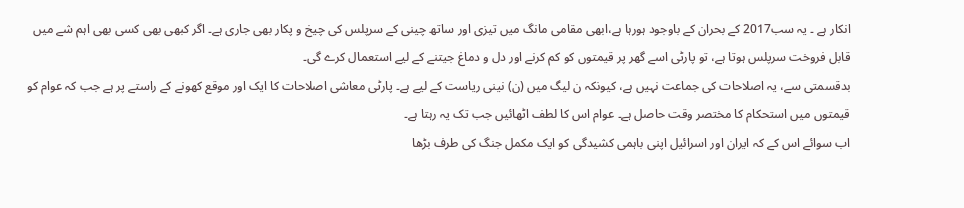انکار ہے ۔ یہ سب2017 کے بحران کے باوجود ہورہا ہے،ابھی مقامی مانگ میں تیزی اور ساتھ چینی کے سرپلس کی چیخ و پکار بھی جاری ہے۔ اگر کبھی بھی کسی بھی اہم شے میں قابل فروخت سرپلس ہوتا ہے، تو پارٹی اسے گھر پر قیمتوں کو کم کرنے اور دل و دماغ جیتنے کے لیے استعمال کرے گی۔
بدقسمتی سے، یہ اصلاحات کی جماعت نہیں ہے، کیونکہ ن لیگ میں (ن) نینی ریاست کے لیے ہے۔ پارٹی معاشی اصلاحات کا ایک اور موقع کھونے کے راستے پر ہے جب کہ عوام کو قیمتوں میں استحکام کا مختصر وقت حاصل ہے۔ عوام اس کا لطف اٹھائیں جب تک یہ رہتا ہے۔
اب سوائے اس کے کہ ایران اور اسرائیل اپنی باہمی کشیدگی کو ایک مکمل جنگ کی طرف بڑھا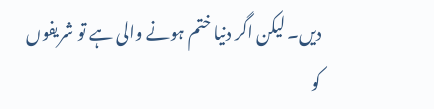دیں۔ لیکن اگر دنیا ختم ہونے والی ہے تو شریفوں کو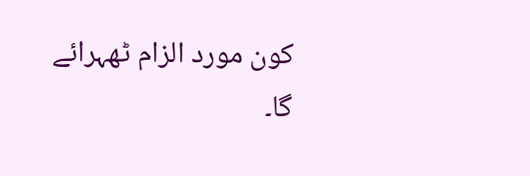کون مورد الزام ٹھہرائے گا۔